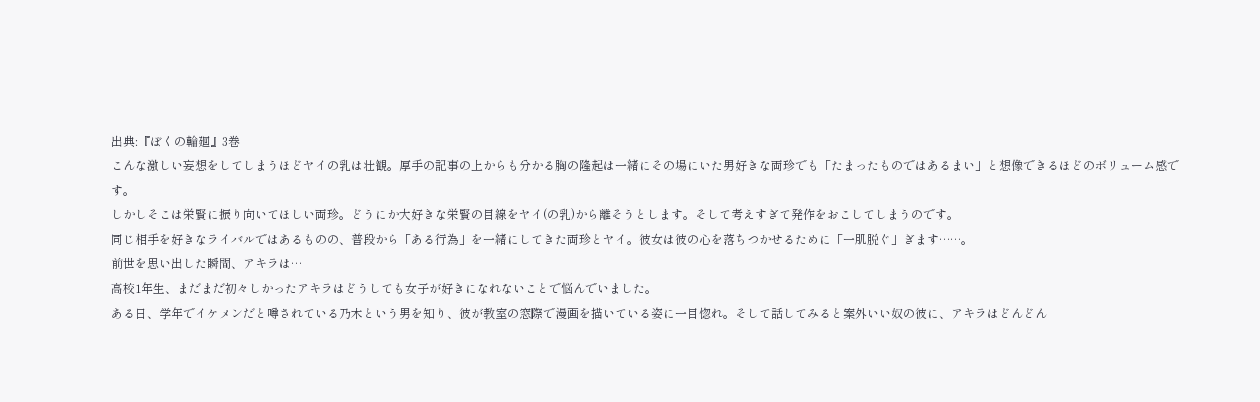出典:『ぼくの輪廻』3巻
こんな激しい妄想をしてしまうほどヤイの乳は壮観。厚手の記事の上からも分かる胸の隆起は一緒にその場にいた男好きな両珍でも「たまったものではあるまい」と想像できるほどのボリューム感です。
しかしそこは栄賢に振り向いてほしい両珍。どうにか大好きな栄賢の目線をヤイ(の乳)から離そうとします。そして考えすぎて発作をおこしてしまうのです。
同じ相手を好きなライバルではあるものの、普段から「ある行為」を一緒にしてきた両珍とヤイ。彼女は彼の心を落ちつかせるために「一肌脱ぐ」ぎます……。
前世を思い出した瞬間、アキラは…
高校1年生、まだまだ初々しかったアキラはどうしても女子が好きになれないことで悩んでいました。
ある日、学年でイケメンだと噂されている乃木という男を知り、彼が教室の窓際で漫画を描いている姿に一目惚れ。そして話してみると案外いい奴の彼に、アキラはどんどん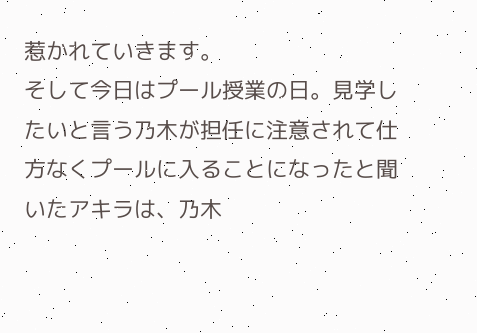惹かれていきます。
そして今日はプール授業の日。見学したいと言う乃木が担任に注意されて仕方なくプールに入ることになったと聞いたアキラは、乃木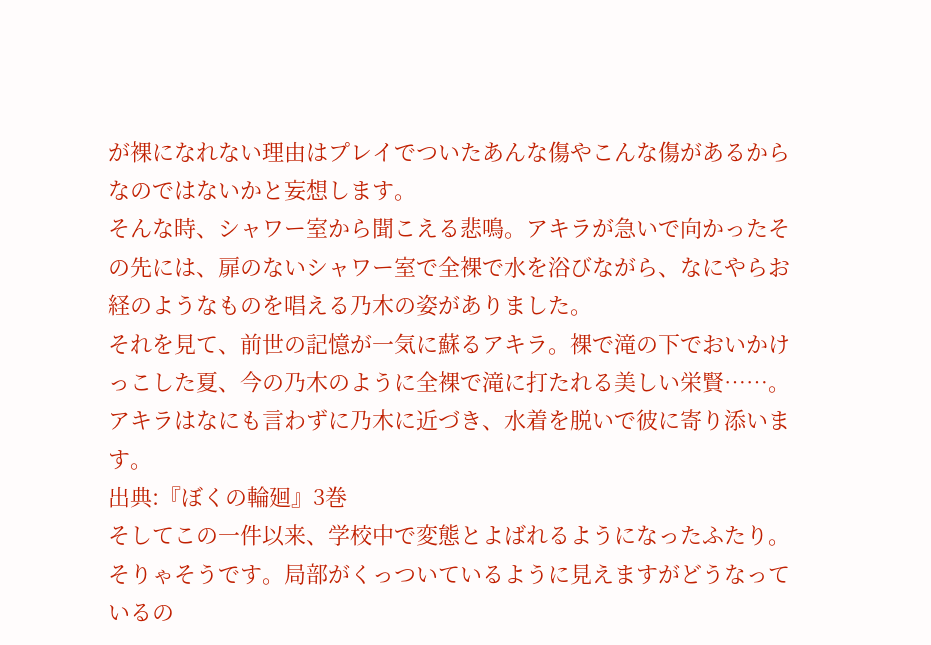が裸になれない理由はプレイでついたあんな傷やこんな傷があるからなのではないかと妄想します。
そんな時、シャワー室から聞こえる悲鳴。アキラが急いで向かったその先には、扉のないシャワー室で全裸で水を浴びながら、なにやらお経のようなものを唱える乃木の姿がありました。
それを見て、前世の記憶が一気に蘇るアキラ。裸で滝の下でおいかけっこした夏、今の乃木のように全裸で滝に打たれる美しい栄賢……。
アキラはなにも言わずに乃木に近づき、水着を脱いで彼に寄り添います。
出典:『ぼくの輪廻』3巻
そしてこの一件以来、学校中で変態とよばれるようになったふたり。そりゃそうです。局部がくっついているように見えますがどうなっているの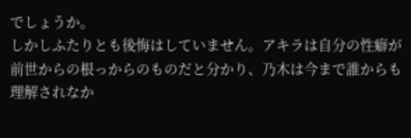でしょうか。
しかしふたりとも後悔はしていません。アキラは自分の性癖が前世からの根っからのものだと分かり、乃木は今まで誰からも理解されなか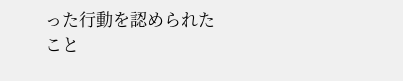った行動を認められたこと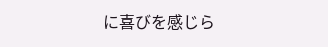に喜びを感じら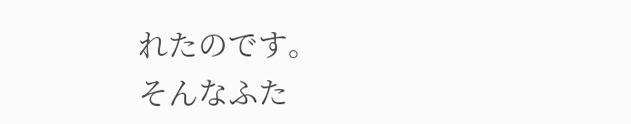れたのです。
そんなふた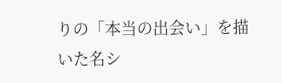りの「本当の出会い」を描いた名シ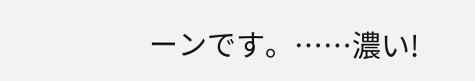ーンです。……濃い!